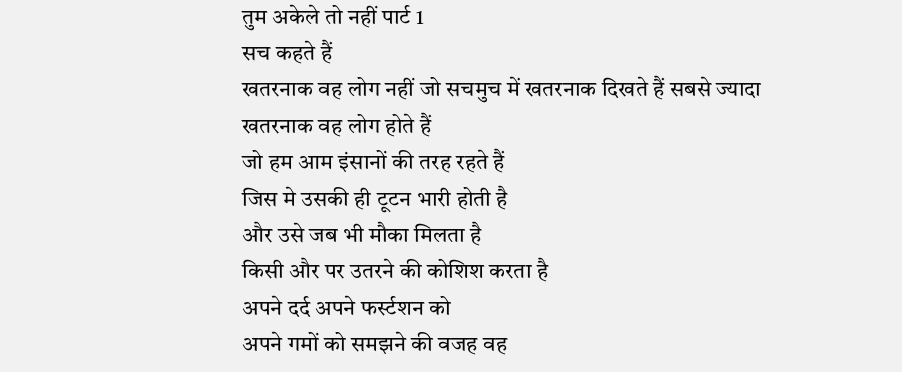तुम अकेले तो नहीं पार्ट 1
सच कहते हैं
खतरनाक वह लोग नहीं जो सचमुच में खतरनाक दिखते हैं सबसे ज्यादा खतरनाक वह लोग होते हैं
जो हम आम इंसानों की तरह रहते हैं
जिस मे उसकी ही टूटन भारी होती है
और उसे जब भी मौका मिलता है
किसी और पर उतरने की कोशिश करता है
अपने दर्द अपने फर्स्टशन को
अपने गमों को समझने की वजह वह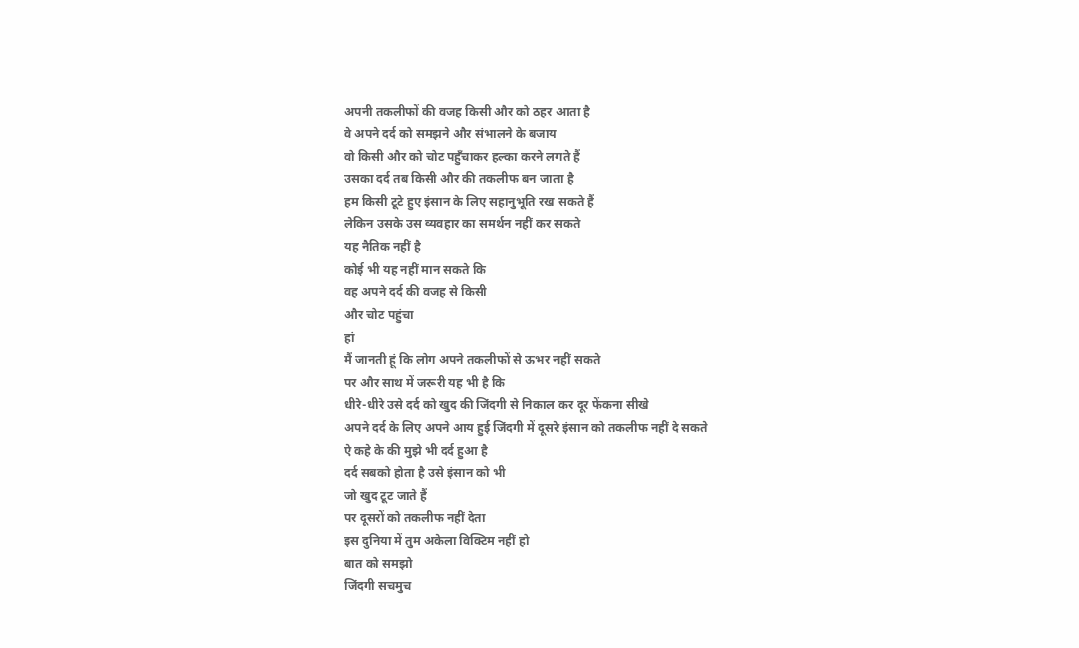अपनी तकलीफों की वजह किसी और को ठहर आता है
वे अपने दर्द को समझने और संभालने के बजाय
वो किसी और को चोट पहुँचाकर हल्का करने लगते हैं
उसका दर्द तब किसी और की तकलीफ बन जाता है
हम किसी टूटे हुए इंसान के लिए सहानुभूति रख सकते हैं
लेकिन उसके उस व्यवहार का समर्थन नहीं कर सकते
यह नैतिक नहीं है
कोई भी यह नहीं मान सकते कि
वह अपने दर्द की वजह से किसी
और चोट पहुंचा
हां
मैं जानती हूं कि लोग अपने तकलीफों से ऊभर नहीं सकते
पर और साथ में जरूरी यह भी है कि
धीरे-धीरे उसे दर्द को खुद की जिंदगी से निकाल कर दूर फेंकना सीखे
अपने दर्द के लिए अपने आय हुई जिंदगी में दूसरे इंसान को तकलीफ नहीं दे सकते
ऐ कहे के की मुझे भी दर्द हुआ है
दर्द सबको होता है उसे इंसान को भी
जो खुद टूट जाते हैं
पर दूसरों को तकलीफ नहीं देता
इस दुनिया में तुम अकेला विक्टिम नहीं हो
बात को समझो
जिंदगी सचमुच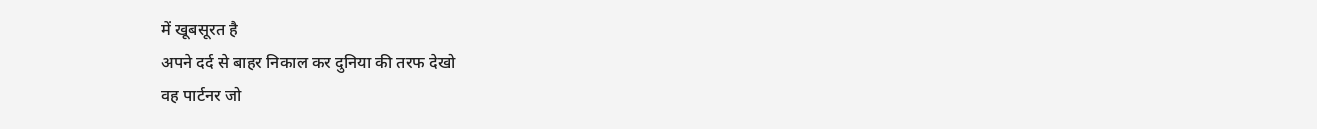में खूबसूरत है
अपने दर्द से बाहर निकाल कर दुनिया की तरफ देखो
वह पार्टनर जो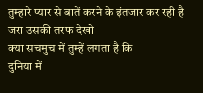तुम्हारे प्यार से बातें करने के इंतजार कर रही है
जरा उसकी तरफ देखो
क्या सचमुच में तुम्हें लगता है कि
दुनिया में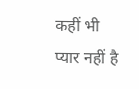कहीं भी प्यार नहीं है